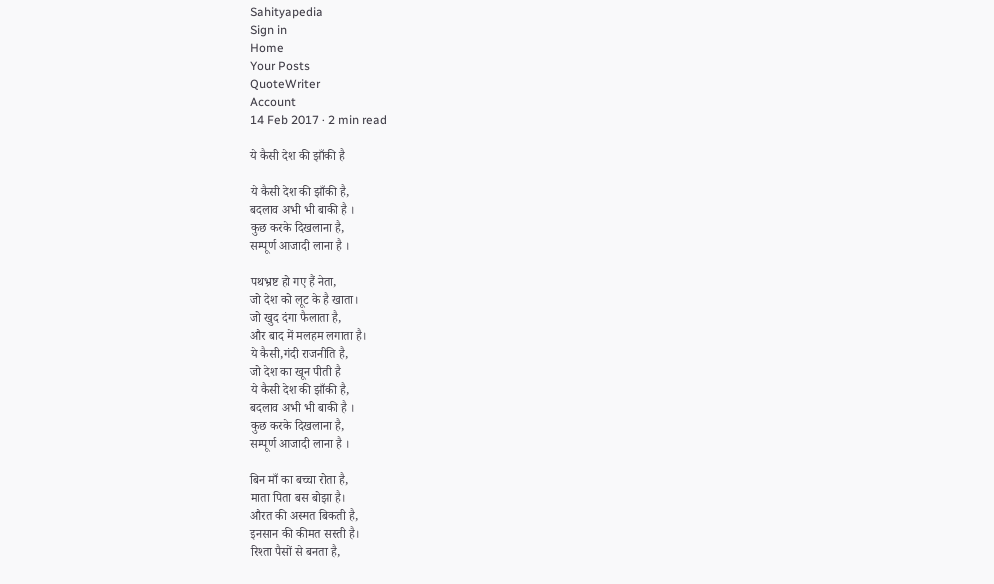Sahityapedia
Sign in
Home
Your Posts
QuoteWriter
Account
14 Feb 2017 · 2 min read

ये कैसी देश की झाँकी है

ये कैसी देश की झाँकी है,
बदलाव अभी भी बाकी है ।
कुछ करके दिखलाना है,
सम्पूर्ण आजादी लाना है ।

पथभ्रष्ट हो गए हैं नेता,
जो देश को लूट के है खाता।
जो खुद दंगा फैलाता है,
और बाद में मलहम लगाता है।
ये कैसी,गंदी राजनीति है,
जो देश का खून पीती है
ये कैसी देश की झाँकी है,
बदलाव अभी भी बाकी है ।
कुछ करके दिखलाना है,
सम्पूर्ण आजादी लाना है ।

बिन माँ का बच्चा रोता है,
माता पिता बस बोझा है।
औरत की अस्मत बिकती है,
इनसान की कीमत सस्ती है।
रिश्ता पैसों से बनता है,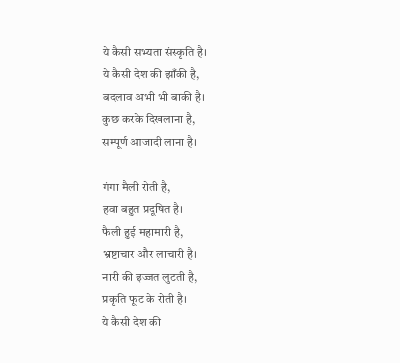ये कैसी सभ्यता संस्कृति है।
ये कैसी देश की झाँकी है,
बदलाव अभी भी बाकी है।
कुछ करके दिखलाना है,
सम्पूर्ण आजादी लाना है।

गंगा मैली रोती है,
हवा बहुत प्रदूषित है।
फैली हुई महामारी है,
भ्रष्टाचार और लाचारी है।
नारी की इज्जत लुटती है,
प्रकृति फूट के रोती है।
ये कैसी देश की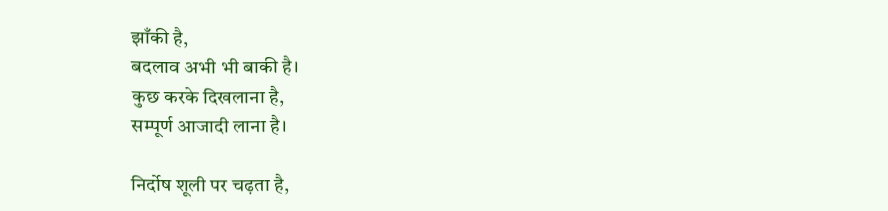झाँकी है,
बदलाव अभी भी बाकी है।
कुछ करके दिखलाना है,
सम्पूर्ण आजादी लाना है।

निर्दोष शूली पर चढ़ता है,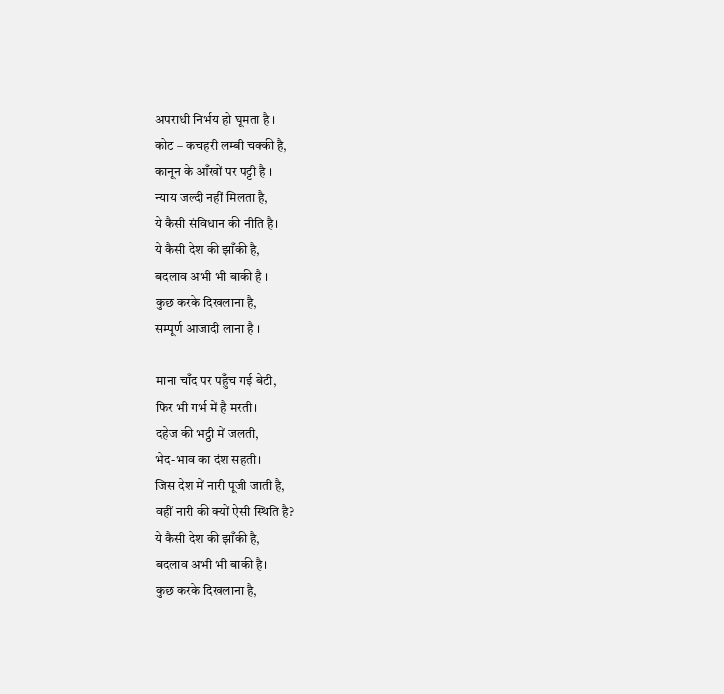अपराधी निर्भय हो घूमता है ।
कोट – कचहरी लम्बी चक्की है,
कानून के आँखों पर पट्टी है ।
न्याय जल्दी नहीं मिलता है,
ये कैसी संविधान की नीति है।
ये कैसी देश की झाँकी है,
बदलाव अभी भी बाकी है ।
कुछ करके दिखलाना है,
सम्पूर्ण आजादी लाना है ।

माना चाँद पर पहुँच गई बेटी,
फिर भी गर्भ में है मरती।
दहेज की भट्ठी में जलती,
भेद-भाव का दंश सहती।
जिस देश में नारी पूजी जाती है,
वहीं नारी की क्यों ऐसी स्थिति है?
ये कैसी देश की झाँकी है,
बदलाव अभी भी बाकी है।
कुछ करके दिखलाना है,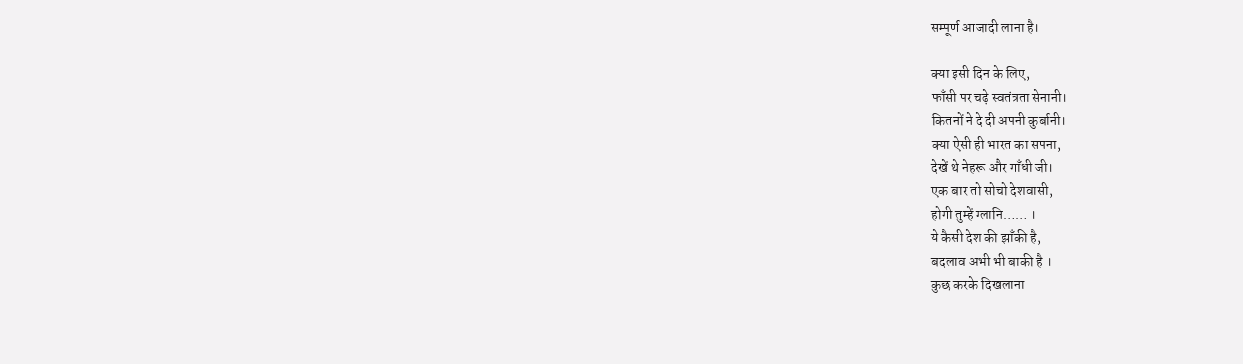सम्पूर्ण आजादी लाना है।

क्या इसी दिन के लिए,
फाँसी पर चढ़े स्वतंत्रता सेनानी।
कितनों ने दे दी अपनी कुर्बानी।
क्या ऐसी ही भारत का सपना,
देखें थे नेहरू और गाँधी जी।
एक बार तो सोचो देशवासी,
होगी तुम्हें ग्लानि…… ।
ये कैसी देश की झाँकी है,
बदलाव अभी भी बाकी है ।
कुछ करके दिखलाना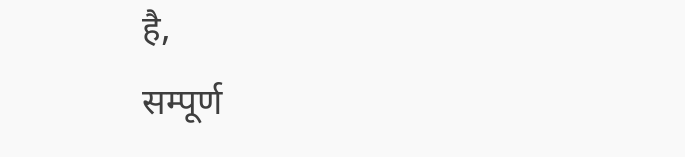है,
सम्पूर्ण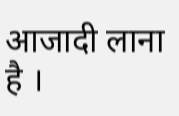आजादी लाना है ।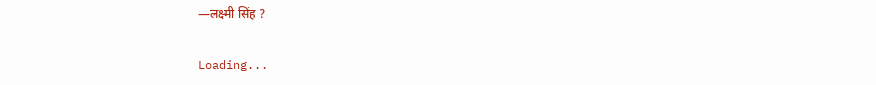—लक्ष्मी सिंह ?

Loading...